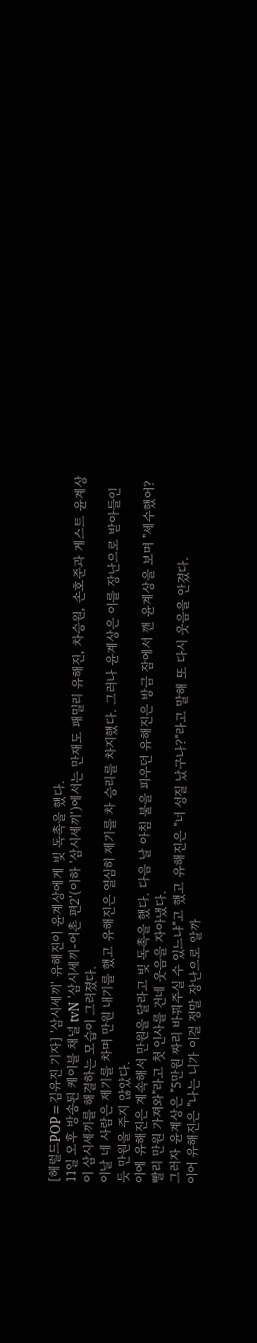[헤럴드POP=김유진 기자] '삼시세끼' 유해진이 윤계상에게 빚 독촉을 했다.
11일 오후 방송된 케이블 채널 tvN '삼시세끼-어촌 편2'(이하 '삼시세끼')에서는 만재도 패밀리 유해진, 차승원, 손호준과 게스트 윤계상이 삼시세끼를 해결하는 모습이 그려졌다.
이날 네 사람은 제기를 차며 만원 내기를 했고 유해진은 열심히 제기를 차 승리를 차지했다. 그러나 윤계상은 이를 장난으로 받아들인 듯 만원을 주지 않았다.
이에 유해진은 계속해서 만원을 달라고 빚 독촉을 했다. 다음 날 아침 불을 피우던 유해진은 방금 잠에서 깬 윤계상을 보며 "세수했어? 빨리 만원 가져와"라고 첫 인사를 건네 웃음을 자아냈다.
그러자 윤계상은 "5만원 짜리 바꿔주실 수 있느냐"고 했고 유해진은 "너 성질 났구나?"라고 말해 또 다시 웃음을 안겼다.
이어 유해진은 "나는 니가 이걸 정말 장난으로 알까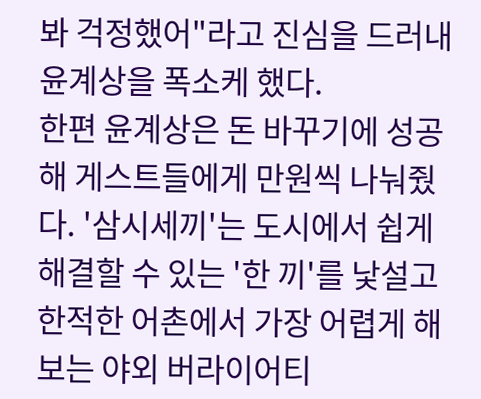봐 걱정했어"라고 진심을 드러내 윤계상을 폭소케 했다.
한편 윤계상은 돈 바꾸기에 성공해 게스트들에게 만원씩 나눠줬다. '삼시세끼'는 도시에서 쉽게 해결할 수 있는 '한 끼'를 낯설고 한적한 어촌에서 가장 어렵게 해보는 야외 버라이어티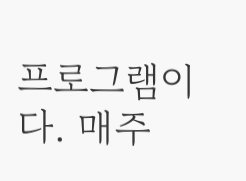프로그램이다. 매주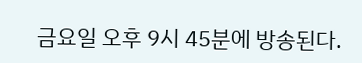금요일 오후 9시 45분에 방송된다.